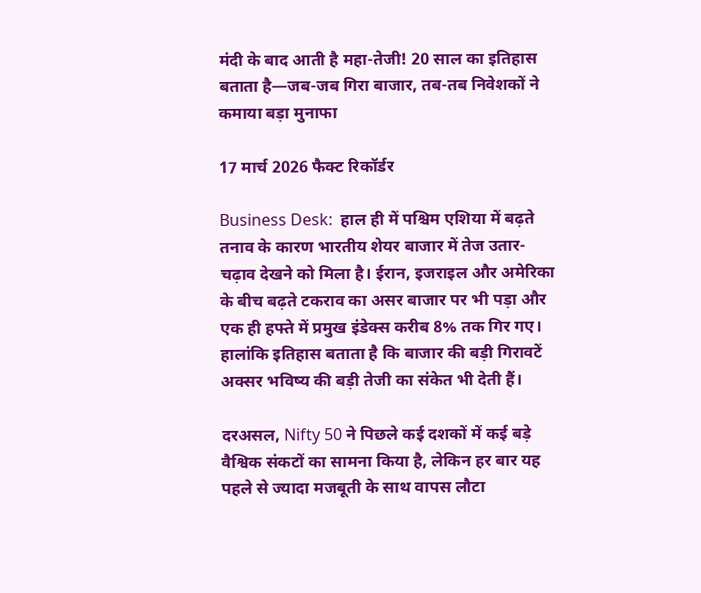मंदी के बाद आती है महा-तेजी! 20 साल का इतिहास बताता है—जब-जब गिरा बाजार, तब-तब निवेशकों ने कमाया बड़ा मुनाफा

17 मार्च 2026 फैक्ट रिकॉर्डर

Business Desk:  हाल ही में पश्चिम एशिया में बढ़ते तनाव के कारण भारतीय शेयर बाजार में तेज उतार-चढ़ाव देखने को मिला है। ईरान, इजराइल और अमेरिका के बीच बढ़ते टकराव का असर बाजार पर भी पड़ा और एक ही हफ्ते में प्रमुख इंडेक्स करीब 8% तक गिर गए। हालांकि इतिहास बताता है कि बाजार की बड़ी गिरावटें अक्सर भविष्य की बड़ी तेजी का संकेत भी देती हैं।

दरअसल, Nifty 50 ने पिछले कई दशकों में कई बड़े वैश्विक संकटों का सामना किया है, लेकिन हर बार यह पहले से ज्यादा मजबूती के साथ वापस लौटा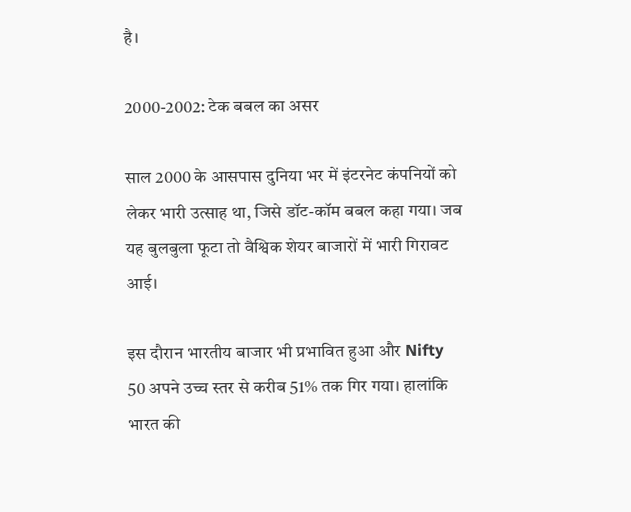है।

2000-2002: टेक बबल का असर

साल 2000 के आसपास दुनिया भर में इंटरनेट कंपनियों को लेकर भारी उत्साह था, जिसे डॉट-कॉम बबल कहा गया। जब यह बुलबुला फूटा तो वैश्विक शेयर बाजारों में भारी गिरावट आई।

इस दौरान भारतीय बाजार भी प्रभावित हुआ और Nifty 50 अपने उच्च स्तर से करीब 51% तक गिर गया। हालांकि भारत की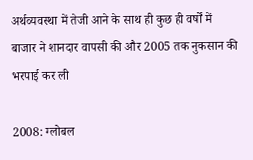अर्थव्यवस्था में तेजी आने के साथ ही कुछ ही वर्षों में बाजार ने शानदार वापसी की और 2005 तक नुकसान की भरपाई कर ली

2008: ग्लोबल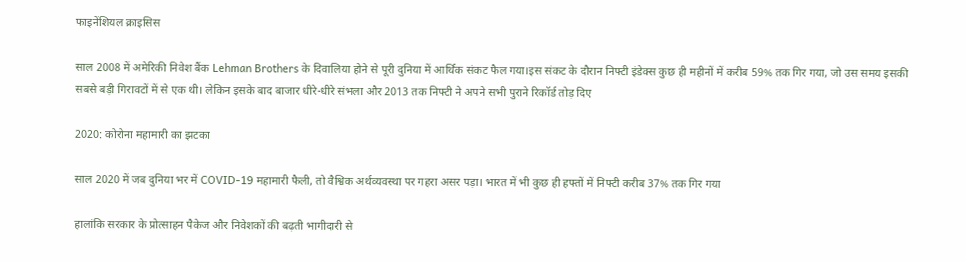फाइनेंशियल क्राइसिस

साल 2008 में अमेरिकी निवेश बैंक Lehman Brothers के दिवालिया होने से पूरी दुनिया में आर्थिक संकट फैल गया।इस संकट के दौरान निफ्टी इंडेक्स कुछ ही महीनों में करीब 59% तक गिर गया, जो उस समय इसकी सबसे बड़ी गिरावटों में से एक थी। लेकिन इसके बाद बाजार धीरे-धीरे संभला और 2013 तक निफ्टी ने अपने सभी पुराने रिकॉर्ड तोड़ दिए

2020: कोरोना महामारी का झटका

साल 2020 में जब दुनिया भर में COVID-19 महामारी फैली, तो वैश्विक अर्थव्यवस्था पर गहरा असर पड़ा। भारत में भी कुछ ही हफ्तों में निफ्टी करीब 37% तक गिर गया

हालांकि सरकार के प्रोत्साहन पैकेज और निवेशकों की बढ़ती भागीदारी से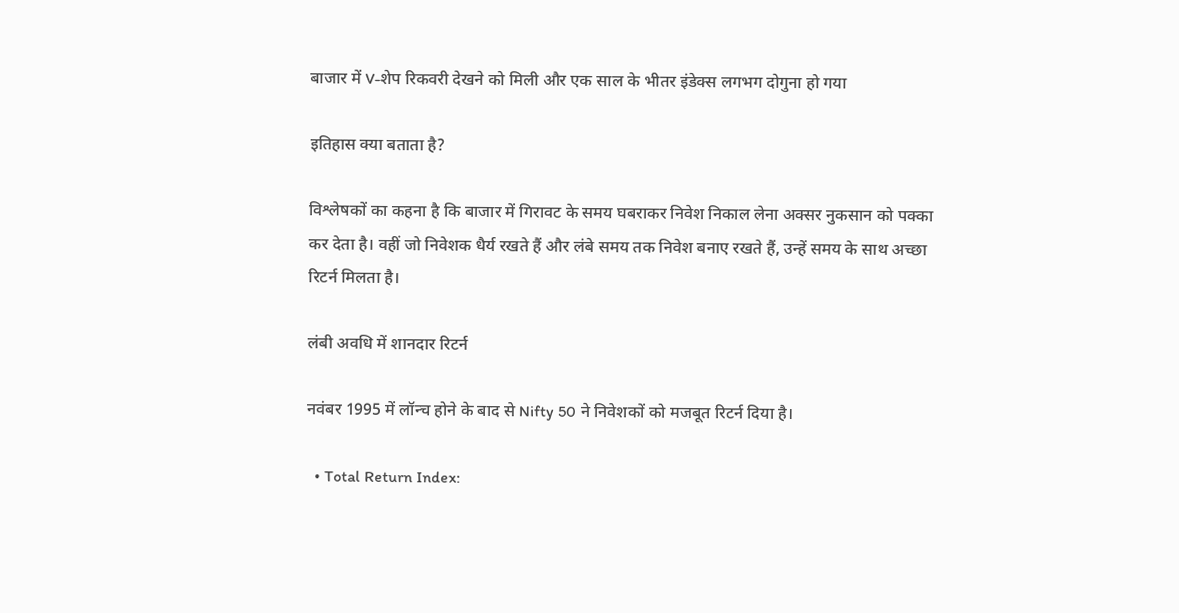बाजार में V-शेप रिकवरी देखने को मिली और एक साल के भीतर इंडेक्स लगभग दोगुना हो गया

इतिहास क्या बताता है?

विश्लेषकों का कहना है कि बाजार में गिरावट के समय घबराकर निवेश निकाल लेना अक्सर नुकसान को पक्का कर देता है। वहीं जो निवेशक धैर्य रखते हैं और लंबे समय तक निवेश बनाए रखते हैं, उन्हें समय के साथ अच्छा रिटर्न मिलता है।

लंबी अवधि में शानदार रिटर्न

नवंबर 1995 में लॉन्च होने के बाद से Nifty 50 ने निवेशकों को मजबूत रिटर्न दिया है।

  • Total Return Index: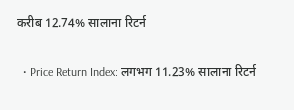करीब 12.74% सालाना रिटर्न

  • Price Return Index: लगभग 11.23% सालाना रिटर्न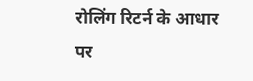रोलिंग रिटर्न के आधार पर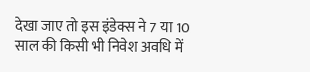देखा जाए तो इस इंडेक्स ने 7 या 10 साल की किसी भी निवेश अवधि में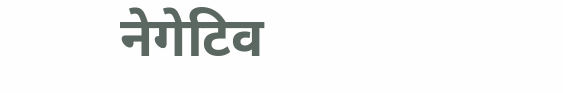नेगेटिव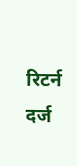रिटर्न दर्ज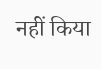नहीं किया